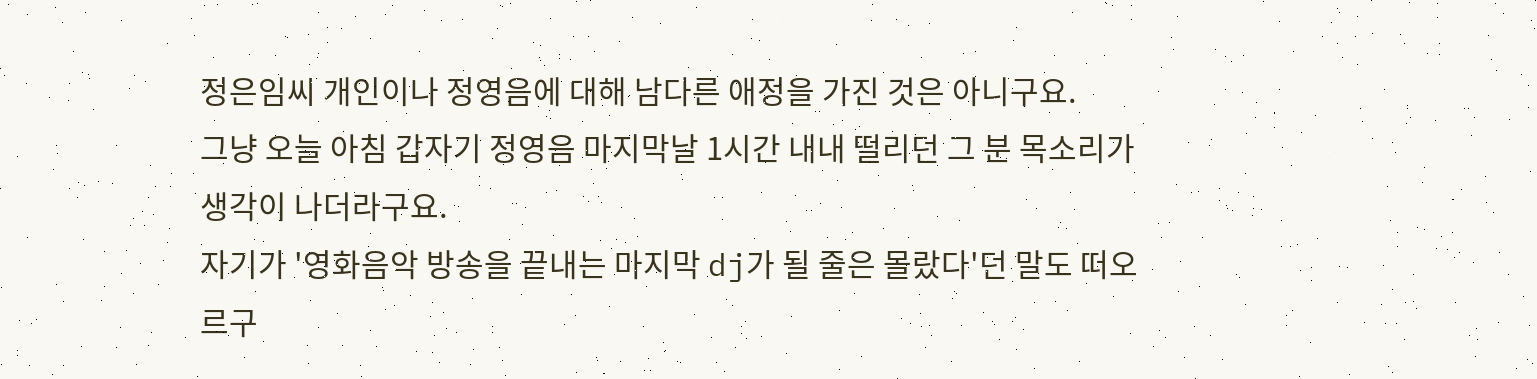정은임씨 개인이나 정영음에 대해 남다른 애정을 가진 것은 아니구요.
그냥 오늘 아침 갑자기 정영음 마지막날 1시간 내내 떨리던 그 분 목소리가 생각이 나더라구요.
자기가 '영화음악 방송을 끝내는 마지막 dj가 될 줄은 몰랐다'던 말도 떠오르구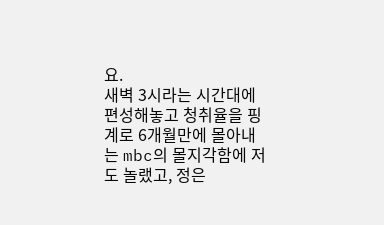요.
새벽 3시라는 시간대에 편성해놓고 청취율을 핑계로 6개월만에 몰아내는 mbc의 몰지각함에 저도 놀랬고, 정은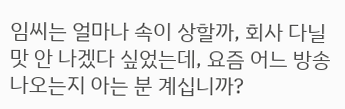임씨는 얼마나 속이 상할까, 회사 다닐 맛 안 나겠다 싶었는데, 요즘 어느 방송 나오는지 아는 분 계십니까?